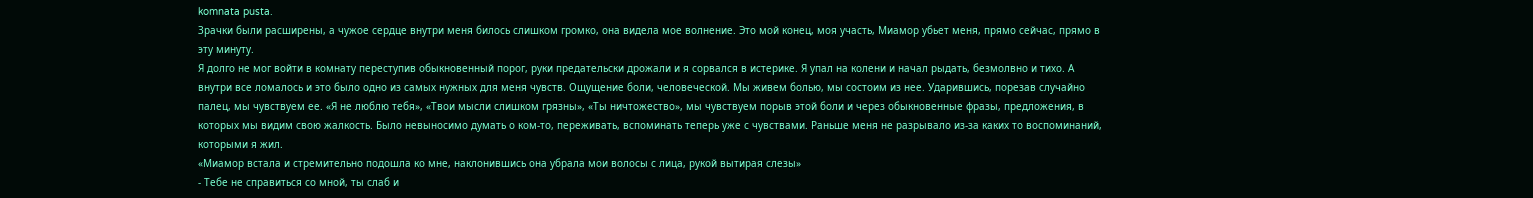komnata pusta.
Зрачки были расширены, а чужое сердце внутри меня билось слишком громко, она видела мое волнение. Это мой конец, моя участь, Миамор убьет меня, прямо сейчас, прямо в эту минуту.
Я долго не мог войти в комнату переступив обыкновенный порог, руки предательски дрожали и я сорвался в истерике. Я упал на колени и начал рыдать, безмолвно и тихо. А внутри все ломалось и это было одно из самых нужных для меня чувств. Ощущение боли, человеческой. Мы живем болью, мы состоим из нее. Ударившись, порезав случайно палец, мы чувствуем ее. «Я не люблю тебя», «Твои мысли слишком грязны», «Ты ничтожество», мы чувствуем порыв этой боли и через обыкновенные фразы, предложения, в которых мы видим свою жалкость. Было невыносимо думать о ком-то, переживать, вспоминать теперь уже с чувствами. Раньше меня не разрывало из-за каких то воспоминаний, которыми я жил.
«Миамор встала и стремительно подошла ко мне, наклонившись она убрала мои волосы с лица, рукой вытирая слезы»
- Тебе не справиться со мной, ты слаб и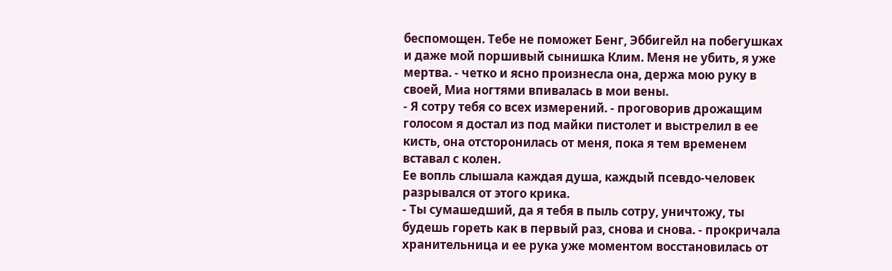беспомощен. Тебе не поможет Бенг, Эббигейл на побегушках и даже мой поршивый сынишка Клим. Меня не убить, я уже мертва. - четко и ясно произнесла она, держа мою руку в своей, Миа ногтями впивалась в мои вены.
- Я сотру тебя со всех измерений. - проговорив дрожащим голосом я достал из под майки пистолет и выстрелил в ее кисть, она отсторонилась от меня, пока я тем временем вставал с колен.
Ее вопль слышала каждая душа, каждый псевдо-человек разрывался от этого крика.
- Ты сумашедший, да я тебя в пыль сотру, уничтожу, ты будешь гореть как в первый раз, снова и снова. - прокричала хранительница и ее рука уже моментом восстановилась от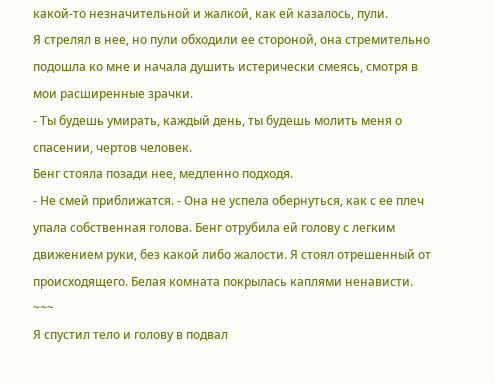какой-то незначительной и жалкой, как ей казалось, пули.
Я стрелял в нее, но пули обходили ее стороной, она стремительно подошла ко мне и начала душить истерически смеясь, смотря в мои расширенные зрачки.
- Ты будешь умирать, каждый день, ты будешь молить меня о спасении, чертов человек.
Бенг стояла позади нее, медленно подходя.
- Не смей приближатся. - Она не успела обернуться, как с ее плеч упала собственная голова. Бенг отрубила ей голову с легким движением руки, без какой либо жалости. Я стоял отрешенный от происходящего. Белая комната покрылась каплями ненависти.
~~~
Я спустил тело и голову в подвал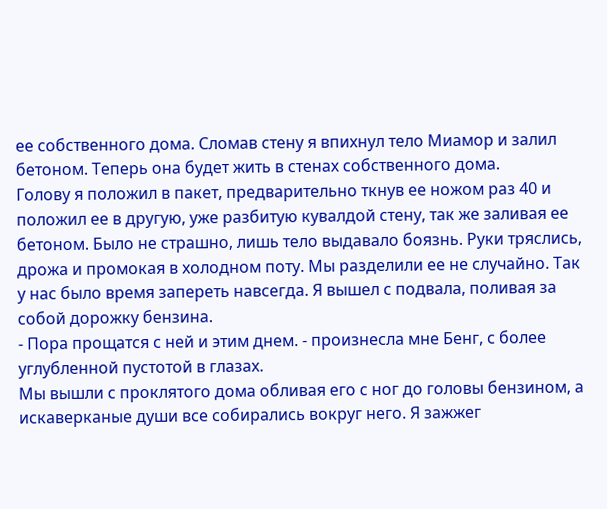ее собственного дома. Сломав стену я впихнул тело Миамор и залил бетоном. Теперь она будет жить в стенах собственного дома.
Голову я положил в пакет, предварительно ткнув ее ножом раз 40 и положил ее в другую, уже разбитую кувалдой стену, так же заливая ее бетоном. Было не страшно, лишь тело выдавало боязнь. Руки тряслись, дрожа и промокая в холодном поту. Мы разделили ее не случайно. Так у нас было время запереть навсегда. Я вышел с подвала, поливая за собой дорожку бензина.
- Пора прощатся с ней и этим днем. - произнесла мне Бенг, с более углубленной пустотой в глазах.
Мы вышли с проклятого дома обливая его с ног до головы бензином, а искаверканые души все собирались вокруг него. Я зажжег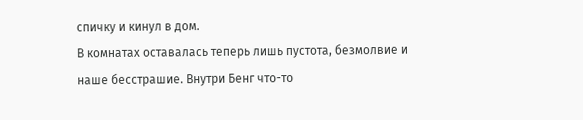спичку и кинул в дом.
В комнатах оставалась теперь лишь пустота, безмолвие и наше бесстрашие. Внутри Бенг что-то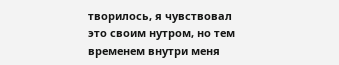творилось, я чувствовал это своим нутром, но тем временем внутри меня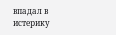впадал в истерику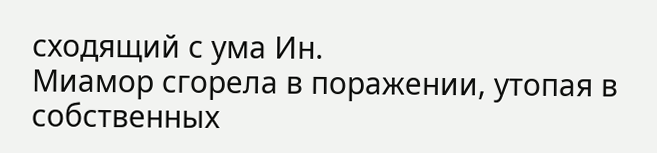сходящий с ума Ин.
Миамор сгорела в поражении, утопая в собственных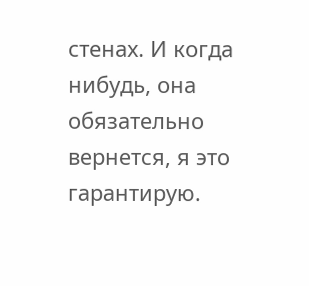стенах. И когда нибудь, она обязательно вернется, я это гарантирую.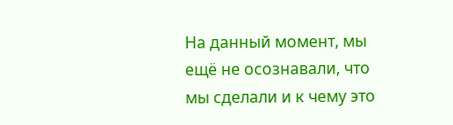На данный момент, мы ещё не осознавали, что мы сделали и к чему это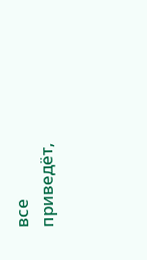все приведёт,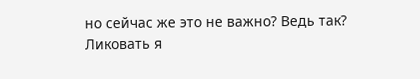но сейчас же это не важно? Ведь так?
Ликовать я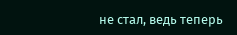не стал, ведь теперь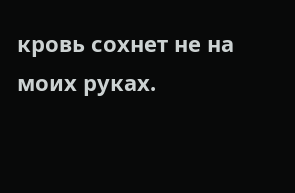кровь сохнет не на моих руках.